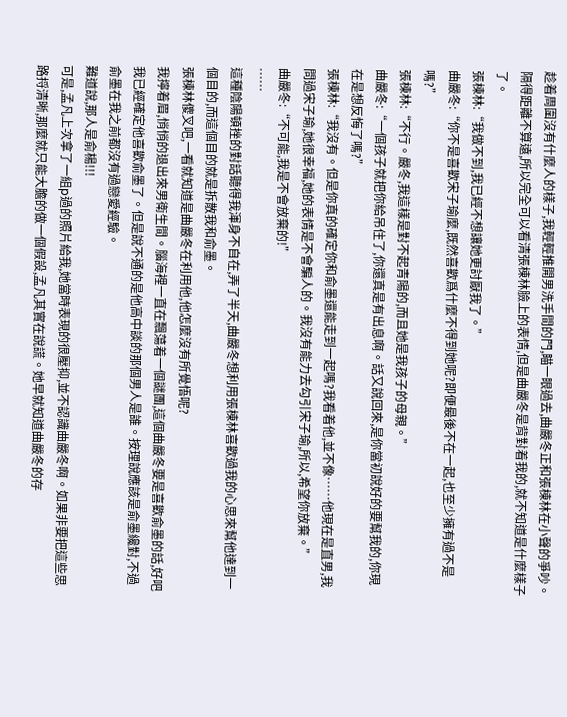趁着周圍沒有什麼人的樣子,我輕輕推開男洗手間的門,瞄一眼過去,曲嚴冬正和張棟林在小聲的爭吵。
隔得距離不算遠,所以完全可以看清張棟林臉上的表情,但是曲嚴冬是背對着我的,就不知道是什麼樣子了。
張棟林:“我做不到,我已經不想讓她更討厭我了。”
曲嚴冬:“你不是喜歡宋子瑜麼,既然喜歡爲什麼不得到她呢?即便最後不在一起,也至少擁有過不是嗎?”
張棟林:“不行。嚴冬,我這樣是對不起青陽的,而且她是我孩子的母親。”
曲嚴冬:“一個孩子就把你給吊住了,你還真是有出息啊。話又說回來,是你當初說好的要幫我的,你現在是想反悔了嗎?”
張棟林:“我沒有。但是你真的確定你和俞墨還能走到一起嗎?我看着他,並不像……他現在是直男,我問過宋子瑜,她很幸福,她的表情是不會騙人的。我沒有能力去勾引宋子瑜,所以,希望你放棄。”
曲嚴冬:“不可能,我是不會放棄的!”
……
這種陰陽頓挫的對話聽得我渾身不自在,弄了半天,曲嚴冬想利用張棟林喜歡過我的心思來幫他達到一個目的,而這個目的就是拆散我和俞墨。
張棟林傻叉吧,一看就知道是曲嚴冬在利用他,他怎麼沒有所覺悟呢?
我擰着眉,悄悄的退出來男衛生間。腦海裡一直在飄蕩着一個謎團,這個曲嚴冬要是喜歡俞墨的話,好吧我已經確定他喜歡俞墨了。但是說不通的是他高中談的那個男人是誰。按理說應該是俞墨纔對,不過俞墨在我之前都沒有過戀愛經驗。
難道說,那人是俞楊!!!
可是,孟凡上次拿了一組p過的照片給我,她當時表現的很壓抑,並不認識曲嚴冬啊。如果非要把這些思路捋清晰,那麼就只能大膽的做一個假設,孟凡其實在說謊。她早就知道曲嚴冬的存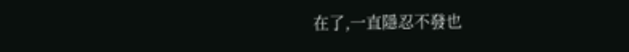在了,一直隱忍不發也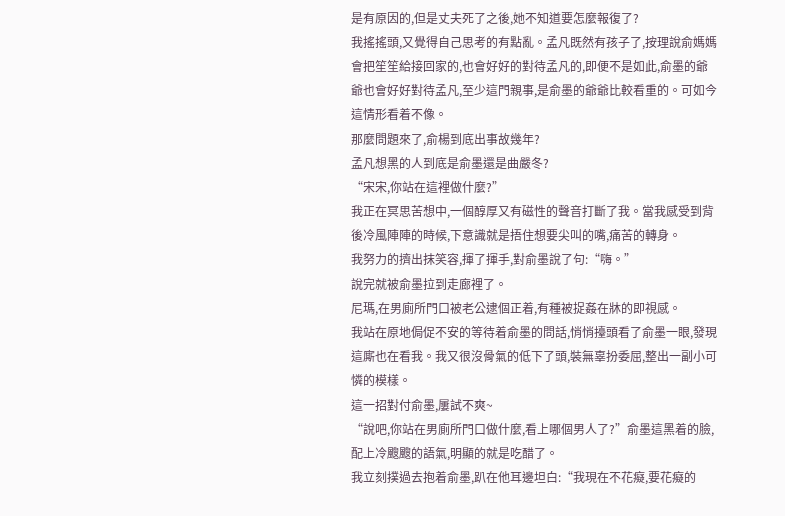是有原因的,但是丈夫死了之後,她不知道要怎麼報復了?
我搖搖頭,又覺得自己思考的有點亂。孟凡既然有孩子了,按理說俞媽媽會把笙笙給接回家的,也會好好的對待孟凡的,即便不是如此,俞墨的爺爺也會好好對待孟凡,至少這門親事,是俞墨的爺爺比較看重的。可如今這情形看着不像。
那麼問題來了,俞楊到底出事故幾年?
孟凡想黑的人到底是俞墨還是曲嚴冬?
“宋宋,你站在這裡做什麼?”
我正在冥思苦想中,一個醇厚又有磁性的聲音打斷了我。當我感受到背後冷風陣陣的時候,下意識就是捂住想要尖叫的嘴,痛苦的轉身。
我努力的擠出抹笑容,揮了揮手,對俞墨說了句:“嗨。”
說完就被俞墨拉到走廊裡了。
尼瑪,在男廁所門口被老公逮個正着,有種被捉姦在牀的即視感。
我站在原地侷促不安的等待着俞墨的問話,悄悄擡頭看了俞墨一眼,發現這廝也在看我。我又很沒骨氣的低下了頭,裝無辜扮委屈,整出一副小可憐的模樣。
這一招對付俞墨,屢試不爽~
“說吧,你站在男廁所門口做什麼,看上哪個男人了?”俞墨這黑着的臉,配上冷颼颼的語氣,明顯的就是吃醋了。
我立刻撲過去抱着俞墨,趴在他耳邊坦白:“我現在不花癡,要花癡的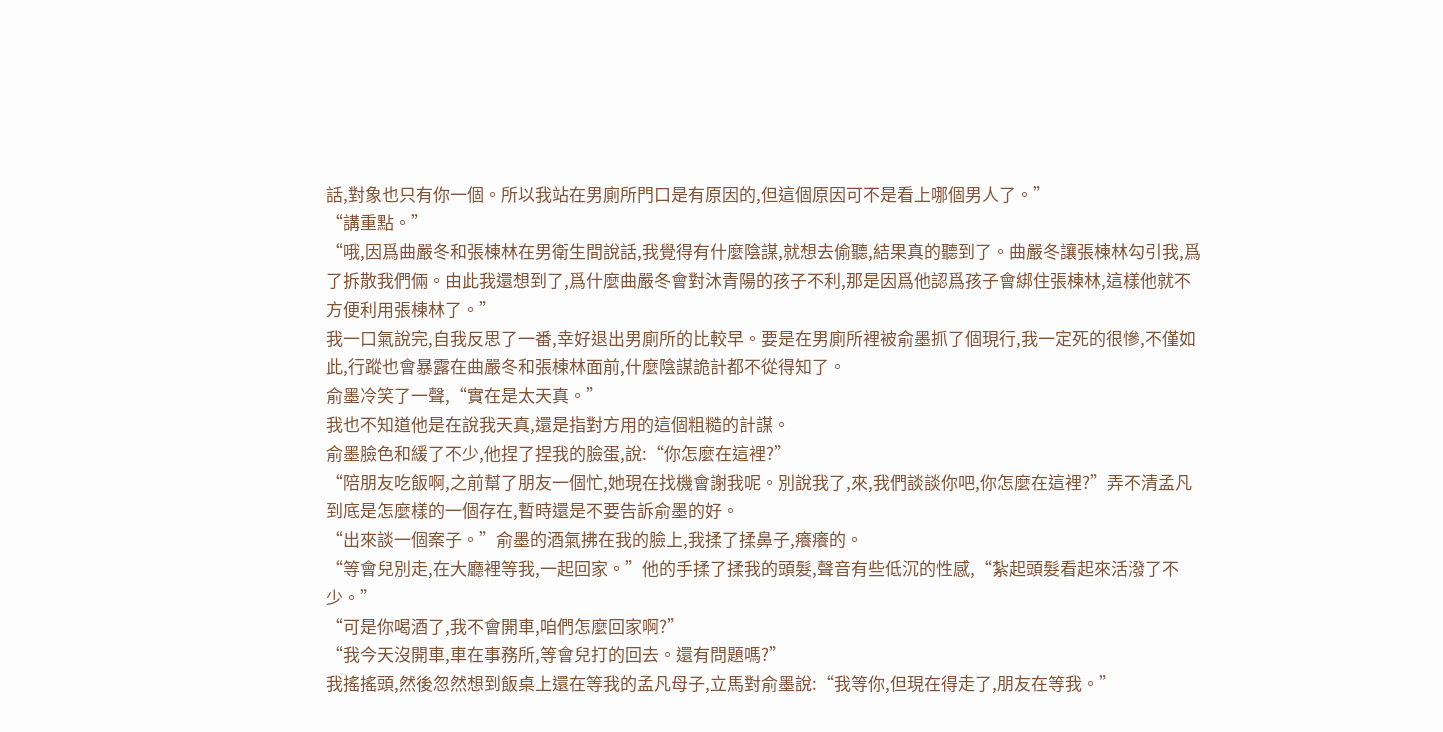話,對象也只有你一個。所以我站在男廁所門口是有原因的,但這個原因可不是看上哪個男人了。”
“講重點。”
“哦,因爲曲嚴冬和張棟林在男衛生間說話,我覺得有什麼陰謀,就想去偷聽,結果真的聽到了。曲嚴冬讓張棟林勾引我,爲了拆散我們倆。由此我還想到了,爲什麼曲嚴冬會對沐青陽的孩子不利,那是因爲他認爲孩子會綁住張棟林,這樣他就不方便利用張棟林了。”
我一口氣說完,自我反思了一番,幸好退出男廁所的比較早。要是在男廁所裡被俞墨抓了個現行,我一定死的很慘,不僅如此,行蹤也會暴露在曲嚴冬和張棟林面前,什麼陰謀詭計都不從得知了。
俞墨冷笑了一聲,“實在是太天真。”
我也不知道他是在說我天真,還是指對方用的這個粗糙的計謀。
俞墨臉色和緩了不少,他捏了捏我的臉蛋,說:“你怎麼在這裡?”
“陪朋友吃飯啊,之前幫了朋友一個忙,她現在找機會謝我呢。別說我了,來,我們談談你吧,你怎麼在這裡?”弄不清孟凡到底是怎麼樣的一個存在,暫時還是不要告訴俞墨的好。
“出來談一個案子。”俞墨的酒氣拂在我的臉上,我揉了揉鼻子,癢癢的。
“等會兒別走,在大廳裡等我,一起回家。”他的手揉了揉我的頭髮,聲音有些低沉的性感,“紮起頭髮看起來活潑了不少。”
“可是你喝酒了,我不會開車,咱們怎麼回家啊?”
“我今天沒開車,車在事務所,等會兒打的回去。還有問題嗎?”
我搖搖頭,然後忽然想到飯桌上還在等我的孟凡母子,立馬對俞墨說:“我等你,但現在得走了,朋友在等我。”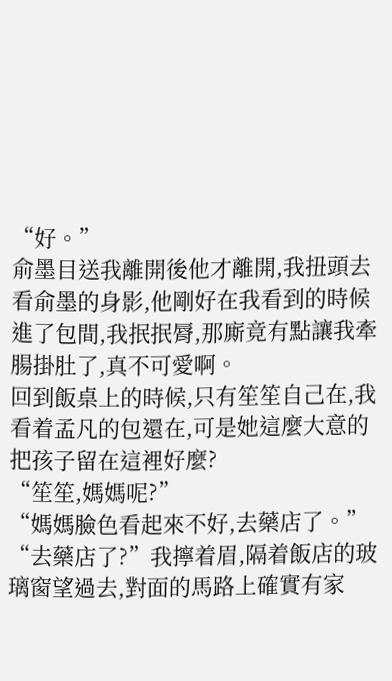“好。”
俞墨目送我離開後他才離開,我扭頭去看俞墨的身影,他剛好在我看到的時候進了包間,我抿抿脣,那廝竟有點讓我牽腸掛肚了,真不可愛啊。
回到飯桌上的時候,只有笙笙自己在,我看着孟凡的包還在,可是她這麼大意的把孩子留在這裡好麼?
“笙笙,媽媽呢?”
“媽媽臉色看起來不好,去藥店了。”
“去藥店了?”我擰着眉,隔着飯店的玻璃窗望過去,對面的馬路上確實有家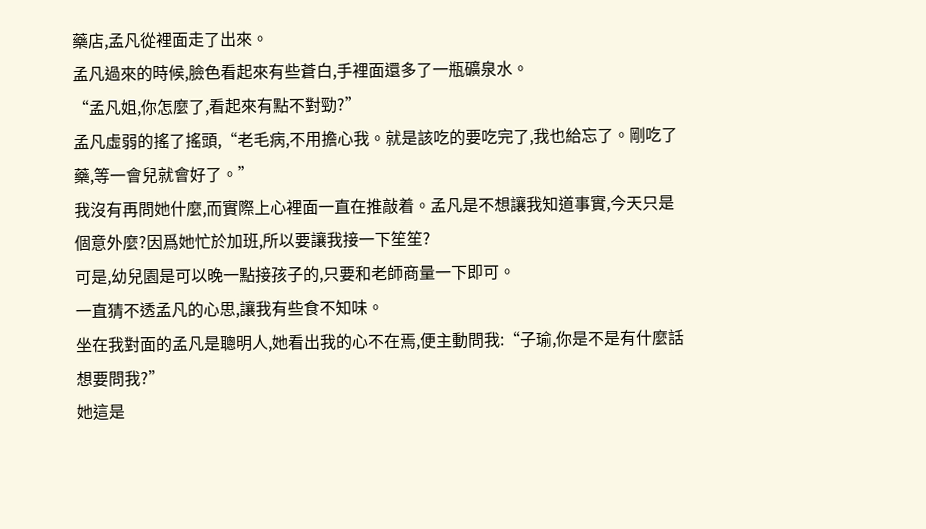藥店,孟凡從裡面走了出來。
孟凡過來的時候,臉色看起來有些蒼白,手裡面還多了一瓶礦泉水。
“孟凡姐,你怎麼了,看起來有點不對勁?”
孟凡虛弱的搖了搖頭,“老毛病,不用擔心我。就是該吃的要吃完了,我也給忘了。剛吃了藥,等一會兒就會好了。”
我沒有再問她什麼,而實際上心裡面一直在推敲着。孟凡是不想讓我知道事實,今天只是個意外麼?因爲她忙於加班,所以要讓我接一下笙笙?
可是,幼兒園是可以晚一點接孩子的,只要和老師商量一下即可。
一直猜不透孟凡的心思,讓我有些食不知味。
坐在我對面的孟凡是聰明人,她看出我的心不在焉,便主動問我:“子瑜,你是不是有什麼話想要問我?”
她這是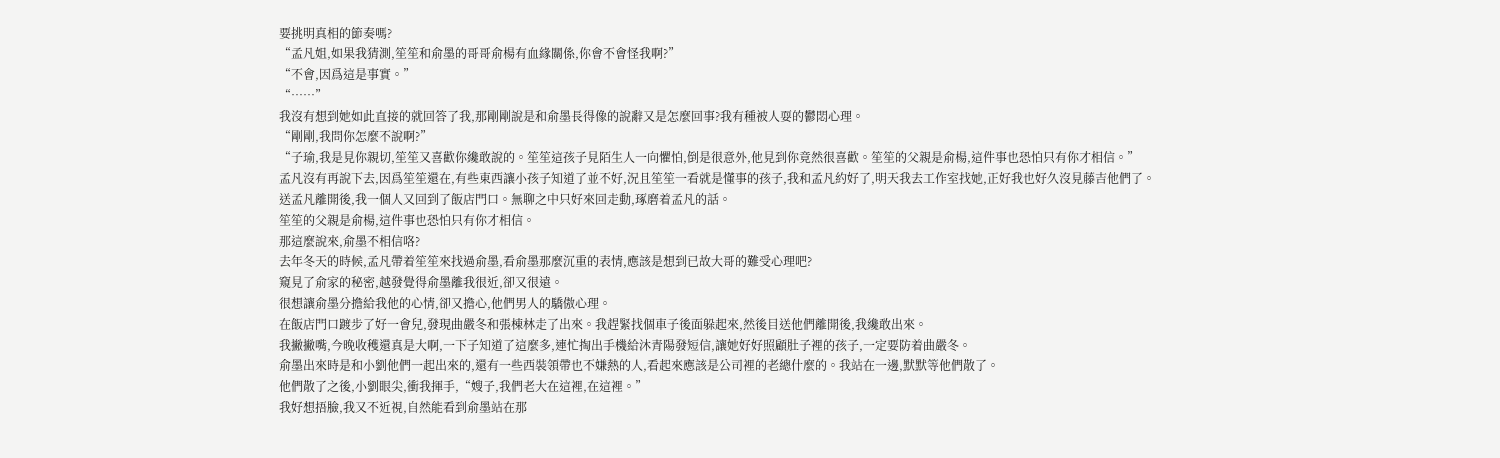要挑明真相的節奏嗎?
“孟凡姐,如果我猜測,笙笙和俞墨的哥哥俞楊有血緣關係,你會不會怪我啊?”
“不會,因爲這是事實。”
“……”
我沒有想到她如此直接的就回答了我,那剛剛說是和俞墨長得像的說辭又是怎麼回事?我有種被人耍的鬱悶心理。
“剛剛,我問你怎麼不說啊?”
“子瑜,我是見你親切,笙笙又喜歡你纔敢說的。笙笙這孩子見陌生人一向懼怕,倒是很意外,他見到你竟然很喜歡。笙笙的父親是俞楊,這件事也恐怕只有你才相信。”
孟凡沒有再說下去,因爲笙笙還在,有些東西讓小孩子知道了並不好,況且笙笙一看就是懂事的孩子,我和孟凡約好了,明天我去工作室找她,正好我也好久沒見藤吉他們了。
送孟凡離開後,我一個人又回到了飯店門口。無聊之中只好來回走動,琢磨着孟凡的話。
笙笙的父親是俞楊,這件事也恐怕只有你才相信。
那這麼說來,俞墨不相信咯?
去年冬天的時候,孟凡帶着笙笙來找過俞墨,看俞墨那麼沉重的表情,應該是想到已故大哥的難受心理吧?
窺見了俞家的秘密,越發覺得俞墨離我很近,卻又很遠。
很想讓俞墨分擔給我他的心情,卻又擔心,他們男人的驕傲心理。
在飯店門口踱步了好一會兒,發現曲嚴冬和張棟林走了出來。我趕緊找個車子後面躲起來,然後目送他們離開後,我纔敢出來。
我撇撇嘴,今晚收穫還真是大啊,一下子知道了這麼多,連忙掏出手機給沐青陽發短信,讓她好好照顧肚子裡的孩子,一定要防着曲嚴冬。
俞墨出來時是和小劉他們一起出來的,還有一些西裝領帶也不嫌熱的人,看起來應該是公司裡的老總什麼的。我站在一邊,默默等他們散了。
他們散了之後,小劉眼尖,衝我揮手,“嫂子,我們老大在這裡,在這裡。”
我好想捂臉,我又不近視,自然能看到俞墨站在那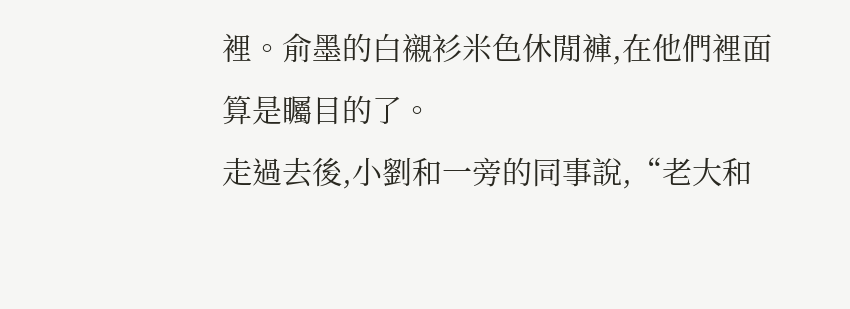裡。俞墨的白襯衫米色休閒褲,在他們裡面算是矚目的了。
走過去後,小劉和一旁的同事說,“老大和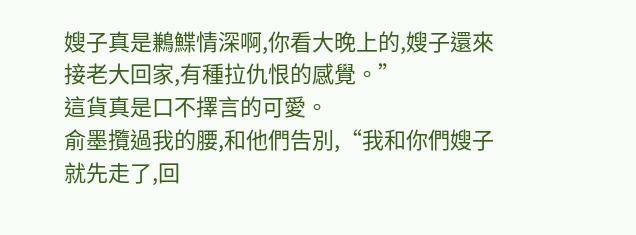嫂子真是鶼鰈情深啊,你看大晚上的,嫂子還來接老大回家,有種拉仇恨的感覺。”
這貨真是口不擇言的可愛。
俞墨攬過我的腰,和他們告別,“我和你們嫂子就先走了,回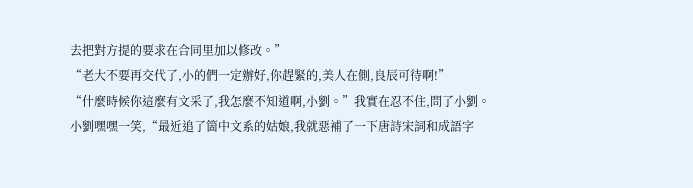去把對方提的要求在合同里加以修改。”
“老大不要再交代了,小的們一定辦好,你趕緊的,美人在側,良辰可待啊!”
“什麼時候你這麼有文采了,我怎麼不知道啊,小劉。”我實在忍不住,問了小劉。
小劉嘿嘿一笑,“最近追了箇中文系的姑娘,我就惡補了一下唐詩宋詞和成語字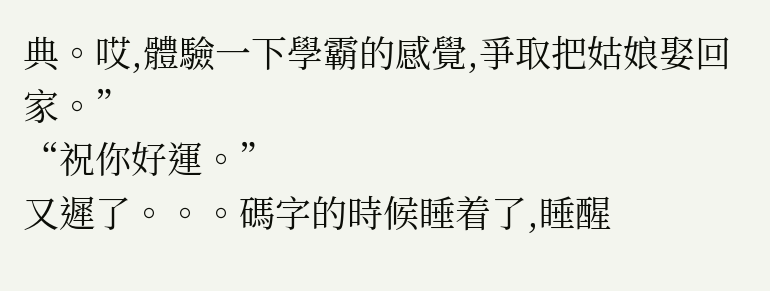典。哎,體驗一下學霸的感覺,爭取把姑娘娶回家。”
“祝你好運。”
又遲了。。。碼字的時候睡着了,睡醒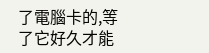了電腦卡的,等了它好久才能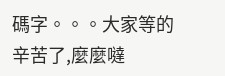碼字。。。大家等的辛苦了,麼麼噠